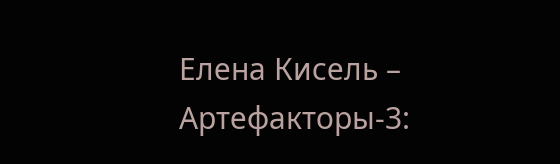Елена Кисель – Артефакторы-3: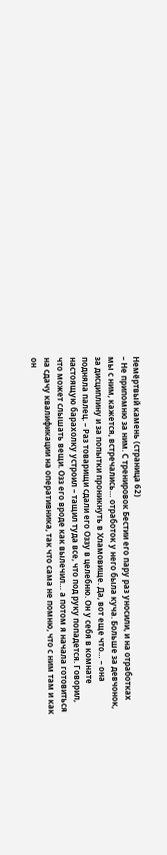Немёртвый камень (страница 62)
– Не припомню за ним. С тренировок Бестии его пару раз уносили, и на отработках мы с ним, кажется, встречались… отработок у него была куча. Больше за девчонок, за дисциплину и за попытки проникнуть в Хламовище. Да, вот еще что… – она подняла палец. – Раз товарищи сдали его Оззу в целебню. Он у себя в комнате настоящую барахолку устроил – тащил туда все, что под руку попадется. Говорил, что может слышать вещи. Озз его вроде как вылечил… а потом я начала готовиться на сдачу квалификации на оперативника, так что сама не помню, что с ним там и как он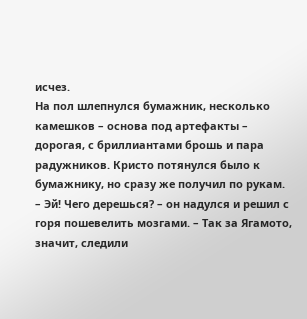исчез.
На пол шлепнулся бумажник, несколько камешков – основа под артефакты – дорогая, с бриллиантами брошь и пара радужников. Кристо потянулся было к бумажнику, но сразу же получил по рукам.
– Эй! Чего дерешься? – он надулся и решил с горя пошевелить мозгами. – Так за Ягамото, значит, следили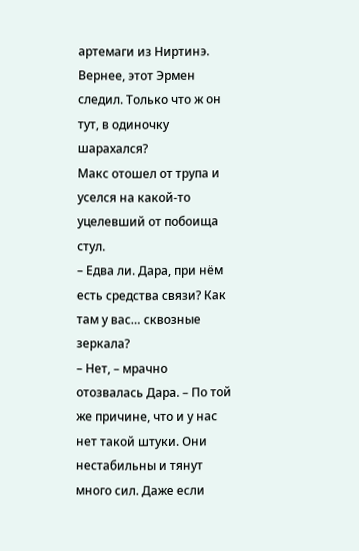артемаги из Ниртинэ. Вернее, этот Эрмен следил. Только что ж он тут, в одиночку шарахался?
Макс отошел от трупа и уселся на какой-то уцелевший от побоища стул.
– Едва ли. Дара, при нём есть средства связи? Как там у вас… сквозные зеркала?
– Нет, – мрачно отозвалась Дара. – По той же причине, что и у нас нет такой штуки. Они нестабильны и тянут много сил. Даже если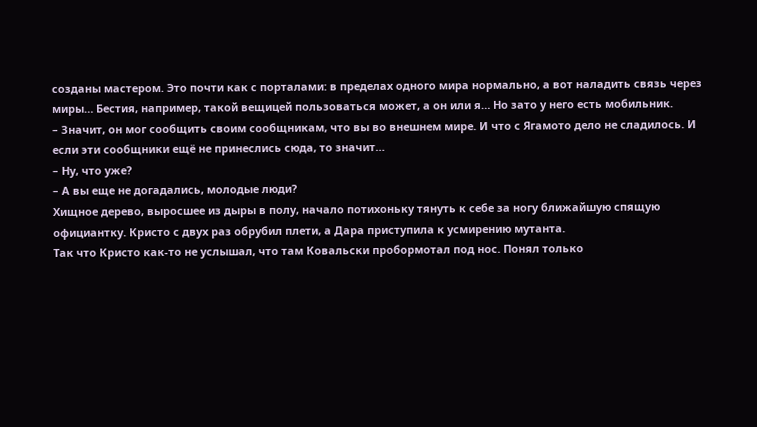созданы мастером. Это почти как с порталами: в пределах одного мира нормально, а вот наладить связь через миры… Бестия, например, такой вещицей пользоваться может, а он или я… Но зато у него есть мобильник.
– Значит, он мог сообщить своим сообщникам, что вы во внешнем мире. И что с Ягамото дело не сладилось. И если эти сообщники ещё не принеслись сюда, то значит…
– Ну, что уже?
– А вы еще не догадались, молодые люди?
Хищное дерево, выросшее из дыры в полу, начало потихоньку тянуть к себе за ногу ближайшую спящую официантку. Кристо с двух раз обрубил плети, а Дара приступила к усмирению мутанта.
Так что Кристо как-то не услышал, что там Ковальски пробормотал под нос. Понял только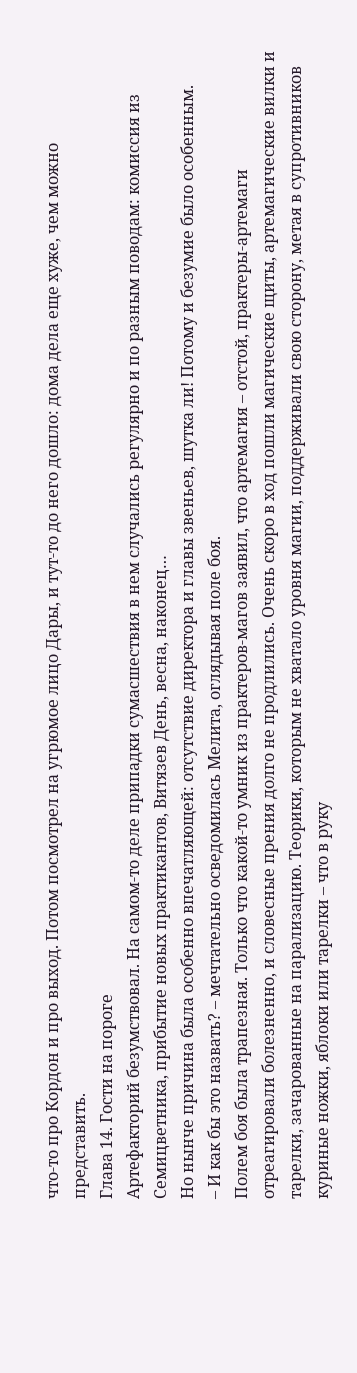что-то про Кордон и про выход. Потом посмотрел на угрюмое лицо Дары, и тут-то до него дошло: дома дела еще хуже, чем можно представить.
Глава 14. Гости на пороге
Артефакторий безумствовал. На самом-то деле припадки сумасшествия в нем случались регулярно и по разным поводам: комиссия из Семицветника, прибытие новых практикантов, Витязев День, весна, наконец…
Но нынче причина была особенно впечатляющей: отсутствие директора и главы звеньев, шутка ли! Потому и безумие было особенным.
– И как бы это назвать? – мечтательно осведомилась Мелита, оглядывая поле боя.
Полем боя была трапезная. Только что какой-то умник из практеров-магов заявил, что артемагия – отстой, практеры-артемаги отреагировали болезненно, и словесные прения долго не продлились. Очень скоро в ход пошли магические щиты, артемагические вилки и тарелки, зачарованные на парализацию. Теорики, которым не хватало уровня магии, поддерживали свою сторону, метая в супротивников куриные ножки, яблоки или тарелки – что в руку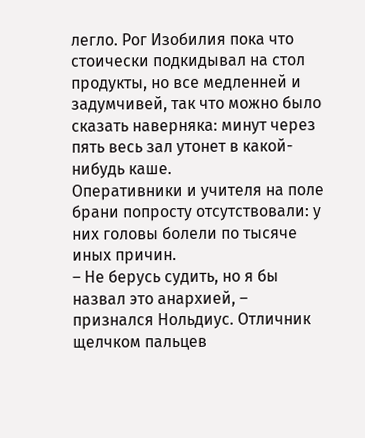легло. Рог Изобилия пока что стоически подкидывал на стол продукты, но все медленней и задумчивей, так что можно было сказать наверняка: минут через пять весь зал утонет в какой-нибудь каше.
Оперативники и учителя на поле брани попросту отсутствовали: у них головы болели по тысяче иных причин.
– Не берусь судить, но я бы назвал это анархией, – признался Нольдиус. Отличник щелчком пальцев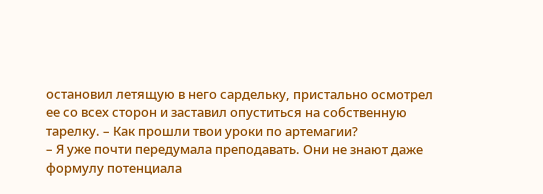остановил летящую в него сардельку, пристально осмотрел ее со всех сторон и заставил опуститься на собственную тарелку. – Как прошли твои уроки по артемагии?
– Я уже почти передумала преподавать. Они не знают даже формулу потенциала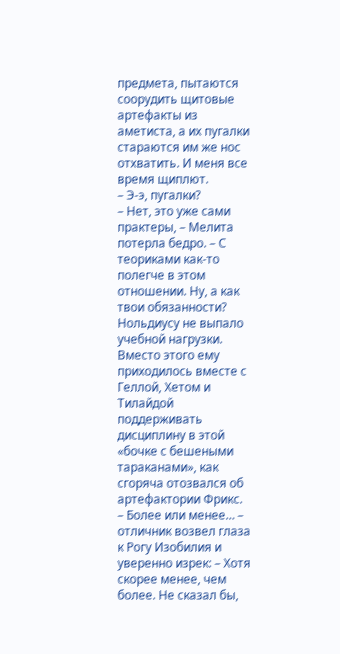предмета, пытаются соорудить щитовые артефакты из аметиста, а их пугалки стараются им же нос отхватить. И меня все время щиплют.
– Э-э, пугалки?
– Нет, это уже сами практеры, – Мелита потерла бедро. – С теориками как-то полегче в этом отношении. Ну, а как твои обязанности?
Нольдиусу не выпало учебной нагрузки. Вместо этого ему приходилось вместе с Геллой, Хетом и Тилайдой поддерживать дисциплину в этой «бочке с бешеными тараканами», как сгоряча отозвался об артефактории Фрикс.
– Более или менее… – отличник возвел глаза к Рогу Изобилия и уверенно изрек: – Хотя скорее менее, чем более. Не сказал бы,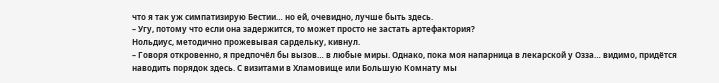что я так уж симпатизирую Бестии… но ей, очевидно, лучше быть здесь.
– Угу, потому что если она задержится, то может просто не застать артефактория?
Нольдиус, методично прожевывая сардельку, кивнул.
– Говоря откровенно, я предпочёл бы вызов… в любые миры. Однако, пока моя напарница в лекарской у Озза… видимо, придётся наводить порядок здесь. С визитами в Хламовище или Большую Комнату мы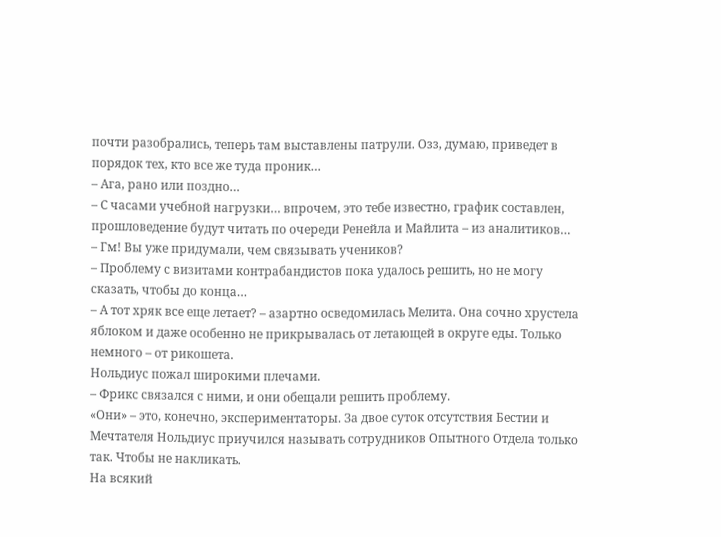почти разобрались, теперь там выставлены патрули. Озз, думаю, приведет в порядок тех, кто все же туда проник…
– Ага, рано или поздно…
– С часами учебной нагрузки… впрочем, это тебе известно, график составлен, прошловедение будут читать по очереди Ренейла и Майлита – из аналитиков…
– Гм! Вы уже придумали, чем связывать учеников?
– Проблему с визитами контрабандистов пока удалось решить, но не могу сказать, чтобы до конца…
– А тот хряк все еще летает? – азартно осведомилась Мелита. Она сочно хрустела яблоком и даже особенно не прикрывалась от летающей в округе еды. Только немного – от рикошета.
Нольдиус пожал широкими плечами.
– Фрикс связался с ними, и они обещали решить проблему.
«Они» – это, конечно, экспериментаторы. За двое суток отсутствия Бестии и Мечтателя Нольдиус приучился называть сотрудников Опытного Отдела только так. Чтобы не накликать.
На всякий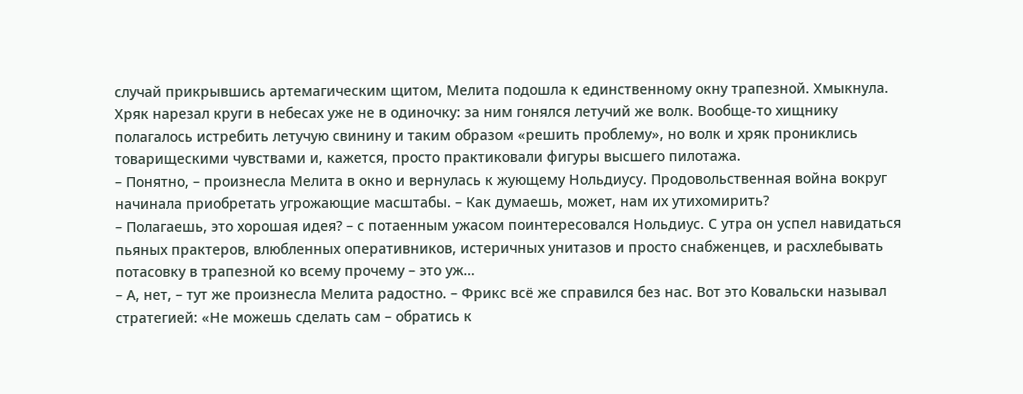случай прикрывшись артемагическим щитом, Мелита подошла к единственному окну трапезной. Хмыкнула.
Хряк нарезал круги в небесах уже не в одиночку: за ним гонялся летучий же волк. Вообще-то хищнику полагалось истребить летучую свинину и таким образом «решить проблему», но волк и хряк прониклись товарищескими чувствами и, кажется, просто практиковали фигуры высшего пилотажа.
– Понятно, – произнесла Мелита в окно и вернулась к жующему Нольдиусу. Продовольственная война вокруг начинала приобретать угрожающие масштабы. – Как думаешь, может, нам их утихомирить?
– Полагаешь, это хорошая идея? – с потаенным ужасом поинтересовался Нольдиус. С утра он успел навидаться пьяных практеров, влюбленных оперативников, истеричных унитазов и просто снабженцев, и расхлебывать потасовку в трапезной ко всему прочему – это уж…
– А, нет, – тут же произнесла Мелита радостно. – Фрикс всё же справился без нас. Вот это Ковальски называл стратегией: «Не можешь сделать сам – обратись к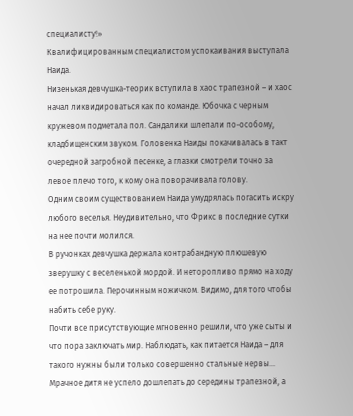специалисту!»
Квалифицированным специалистом успокаивания выступала Наида.
Низенькая девчушка-теорик вступила в хаос трапезной – и хаос начал ликвидироваться как по команде. Юбочка с черным кружевом подметала пол. Сандалики шлепали по-особому, кладбищенским звуком. Головенка Наиды покачивалась в такт очередной загробной песенке, а глазки смотрели точно за левое плечо того, к кому она поворачивала голову.
Одним своим существованием Наида умудрялась погасить искру любого веселья. Неудивительно, что Фрикс в последние сутки на нее почти молился.
В ручонках девчушка держала контрабандную плюшевую зверушку с веселенькой мордой. И неторопливо прямо на ходу ее потрошила. Перочинным ножичком. Видимо, для того чтобы набить себе руку.
Почти все присутствующие мгновенно решили, что уже сыты и что пора заключать мир. Наблюдать, как питается Наида – для такого нужны были только совершенно стальные нервы…
Мрачное дитя не успело дошлепать до середины трапезной, а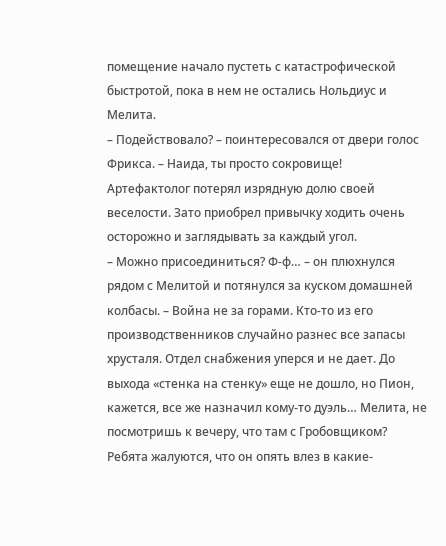помещение начало пустеть с катастрофической быстротой, пока в нем не остались Нольдиус и Мелита.
– Подействовало? – поинтересовался от двери голос Фрикса. – Наида, ты просто сокровище!
Артефактолог потерял изрядную долю своей веселости. Зато приобрел привычку ходить очень осторожно и заглядывать за каждый угол.
– Можно присоединиться? Ф-ф… – он плюхнулся рядом с Мелитой и потянулся за куском домашней колбасы. – Война не за горами. Кто-то из его производственников случайно разнес все запасы хрусталя. Отдел снабжения уперся и не дает. До выхода «стенка на стенку» еще не дошло, но Пион, кажется, все же назначил кому-то дуэль… Мелита, не посмотришь к вечеру, что там с Гробовщиком? Ребята жалуются, что он опять влез в какие-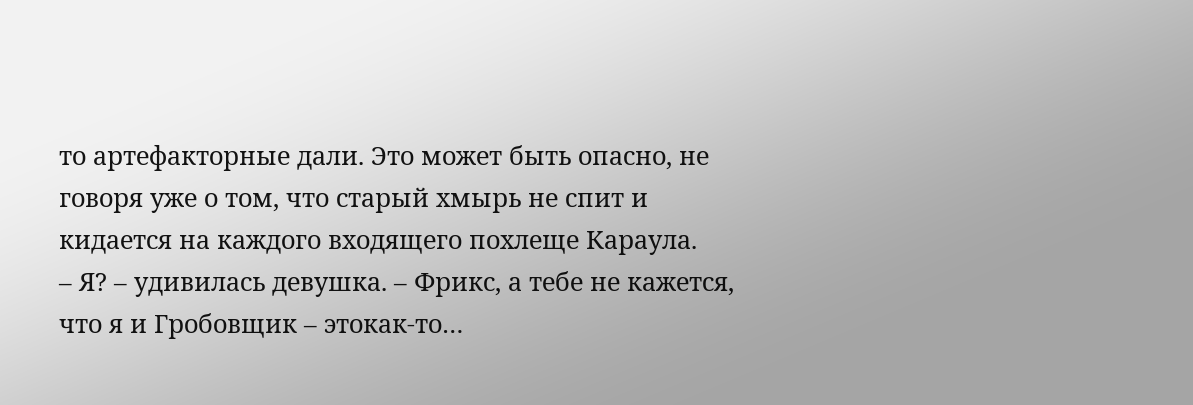то артефакторные дали. Это может быть опасно, не говоря уже о том, что старый хмырь не спит и кидается на каждого входящего похлеще Караула.
– Я? – удивилась девушка. – Фрикс, а тебе не кажется, что я и Гробовщик – этокак-то…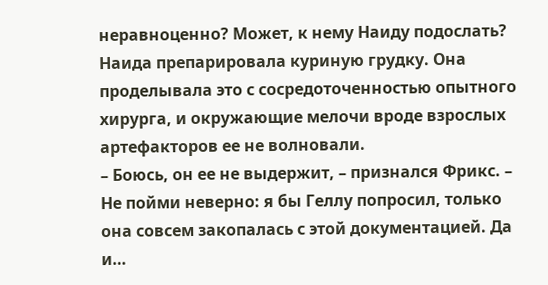неравноценно? Может, к нему Наиду подослать?
Наида препарировала куриную грудку. Она проделывала это с сосредоточенностью опытного хирурга, и окружающие мелочи вроде взрослых артефакторов ее не волновали.
– Боюсь, он ее не выдержит, – признался Фрикс. – Не пойми неверно: я бы Геллу попросил, только она совсем закопалась с этой документацией. Да и…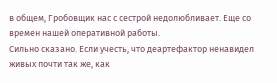в общем, Гробовщик нас с сестрой недолюбливает. Еще со времен нашей оперативной работы.
Сильно сказано. Если учесть, что деартефактор ненавидел живых почти так же, как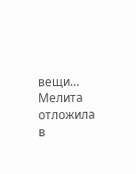вещи…
Мелита отложила в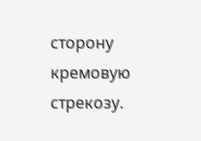сторону кремовую стрекозу.